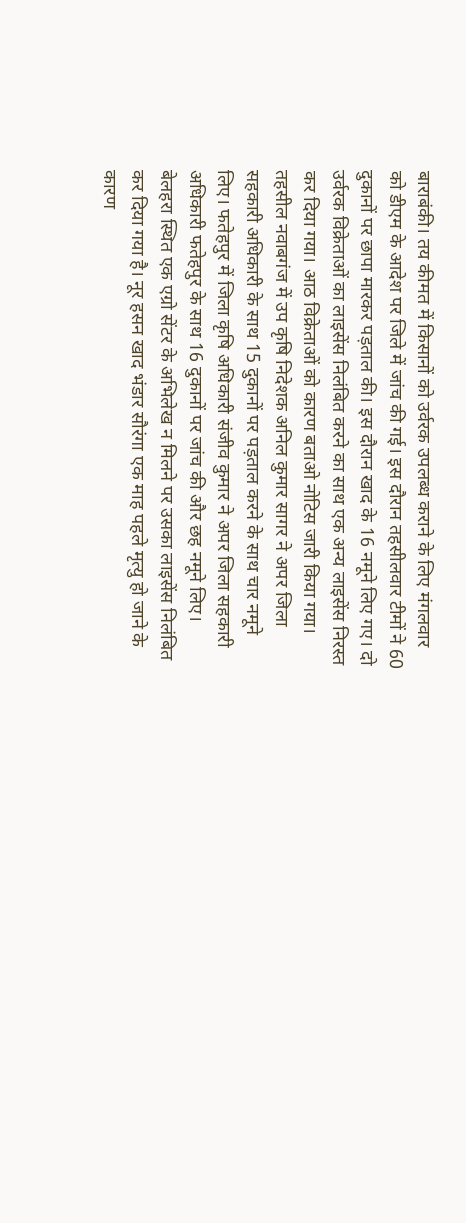बाराबंकी। तय कीमत में किसानों को उर्वरक उपलब्ध कराने के लिए मंगलवार को डीएम के आदेश पर जिले में जांच की गई। इस दौरान तहसीलवार टीमों ने 60 दुकानों पर छापा मारकर पड़ताल की। इस दौरान खाद के 16 नमूने लिए गए। दो उर्वरक विक्रेताओं का लाइसेंस निलंबित करने का साथ एक अन्य लाइसेंस निरस्त कर दिया गया। आठ विक्रेताओं को कारण बताओ नोटिस जारी किया गया।
तहसील नवाबगंज में उप कृषि निदेशक अनिल कुमार सागर ने अपर जिला सहकारी अधिकारी के साथ 15 दुकानों पर पड़ताल करने के साथ चार नमूने लिए। फतेहपुर में जिला कृषि अधिकारी संजीव कुमार ने अपर जिला सहकारी अधिकारी फतेहपुर के साथ 16 दुकानों पर जांच की और छह नमूने लिए। बेलहरा स्थित एक एग्रो सेंटर के अभिलेख न मिलने पर उसका लाइसेंस निलंबित कर दिया गया है। नूर हसन खाद भंडार सौरंगा एक माह पहले मृत्यु हो जाने के कारण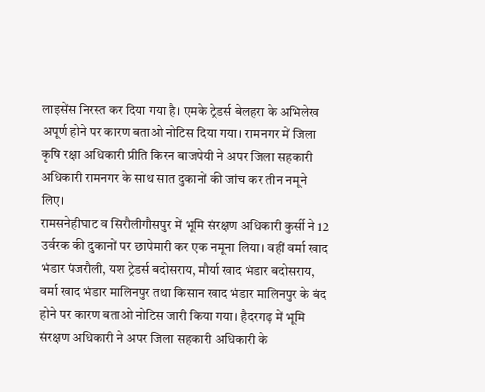लाइसेंस निरस्त कर दिया गया है। एमके ट्रेडर्स बेलहरा के अभिलेख अपूर्ण होने पर कारण बताओ नोटिस दिया गया। रामनगर में जिला कृषि रक्षा अधिकारी प्रीति किरन बाजपेयी ने अपर जिला सहकारी अधिकारी रामनगर के साथ सात दुकानों की जांच कर तीन नमूने लिए।
रामसनेहीघाट व सिरौलीगौसपुर में भूमि संरक्षण अधिकारी कुर्सी ने 12 उर्वरक की दुकानों पर छापेमारी कर एक नमूना लिया। वहीं वर्मा खाद भंडार पंजरौली, यश ट्रेडर्स बदोसराय, मौर्या खाद भंडार बदोसराय, वर्मा खाद भंडार मालिनपुर तथा किसान खाद भंडार मालिनपुर के बंद होने पर कारण बताओ नोटिस जारी किया गया। हैदरगढ़ में भूमि संरक्षण अधिकारी ने अपर जिला सहकारी अधिकारी के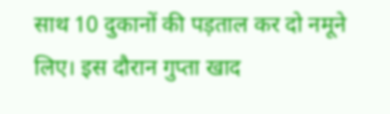साथ 10 दुकानों की पड़ताल कर दो नमूने लिए। इस दौरान गुप्ता खाद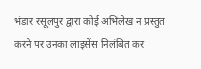भंडार रसूलपुर द्वारा कोई अभिलेख न प्रस्तुत करने पर उनका लाइसेंस निलंबित कर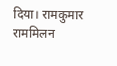दिया। रामकुमार राममिलन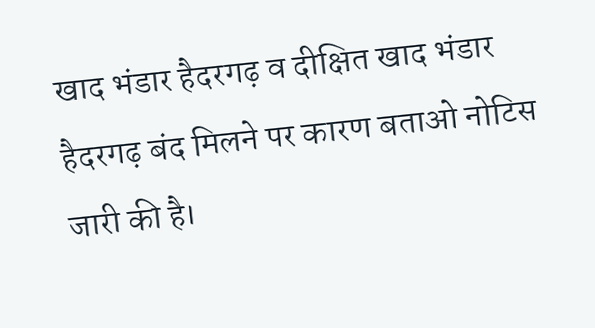खाद भंडार हैदरगढ़ व दीक्षित खाद भंडार हैदरगढ़ बंद मिलने पर कारण बताओ नोटिस जारी की है।